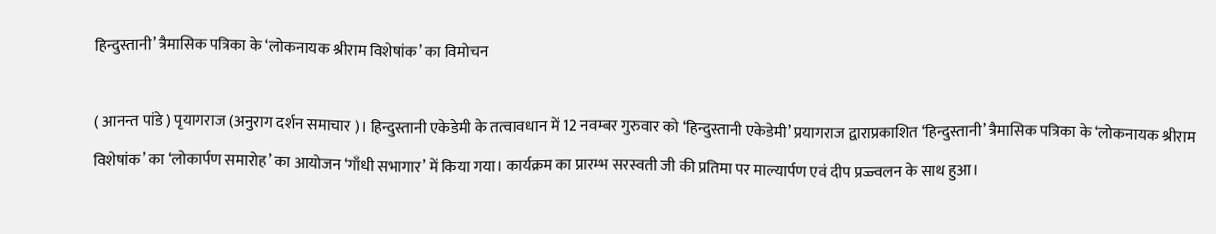हिन्दुस्तानी’ त्रैमासिक पत्रिका के ‘लोकनायक श्रीराम विशेषांक’ का विमोचन

( आनन्त पांडे ) पृयागराज (अनुराग दर्शन समाचार )। हिन्दुस्तानी एकेडेमी के तत्वावधान में 12 नवम्बर गुरुवार को ‘हिन्दुस्तानी एकेडेमी’ प्रयागराज द्वाराप्रकाशित ‘हिन्दुस्तानी’ त्रैमासिक पत्रिका के ‘लोकनायक श्रीराम विशेषांक’ का ‘लोकार्पण समारोह’ का आयोजन ‘गाँधी सभागार’ में किया गया। कार्यक्रम का प्रारम्भ सरस्वती जी की प्रतिमा पर माल्यार्पण एवं दीप प्रज्ज्वलन के साथ हुआ।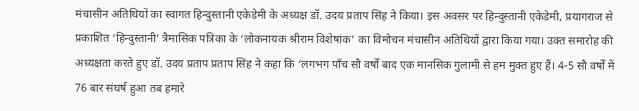मंचासीन अतिथियों का स्वागत हिन्दुस्तानी एकेडेमी के अध्यक्ष डॉ. उदय प्रताप सिंह ने किया। इस अवसर पर हिन्दुस्तानी एकेडेमी, प्रयागराज से प्रकाशित ‘हिन्दुस्तानी’ त्रैमासिक पत्रिका के ‘लोकनायक श्रीराम विशेषांक’ का विमोचन मंचासीन अतिथियों द्वारा किया गया। उक्त समारोह की अध्यक्षता करते हुए डॉ. उदय प्रताप प्रताप सिंह ने कहा कि ‘लगभग पाँच सौ वर्षों बाद एक मानसिक गुलामी से हम मुक्त हुए हैं। 4-5 सौ वर्षों में 76 बार संघर्ष हुआ तब हमारे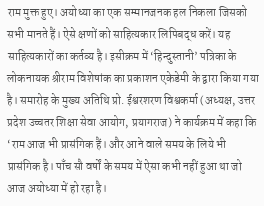राम मुक्त हुए। अयोध्या का एक सम्मानजनक हल निकला जिसको सभी मानते हैं। ऐसे क्षणों को साहित्यकार लिपिबद्ध करें। यह साहित्यकारों का कर्तव्य है। इसीक्रम में ‘हिन्दुस्तानी’ पत्रिका के लोकनायक श्रीराम विशेषांक का प्रकाशन एकेडेमी के द्वारा किया गया है। समारोह के मुख्य अतिथि प्रो. ईश्वरशरण विश्वकर्मा (अध्यक्ष, उत्तर प्रदेश उच्चतर शिक्षा सेवा आयोग, प्रयागराज) ने कार्यक्रम में कहा कि ‘राम आज भी प्रासंगिक हैं। और आने वाले समय के लिये भी प्रासंगिक है। पाँच सौ वर्षों के समय में ऐसा कभी नहीं हुआ था जो आज अयोध्या में हो रहा है।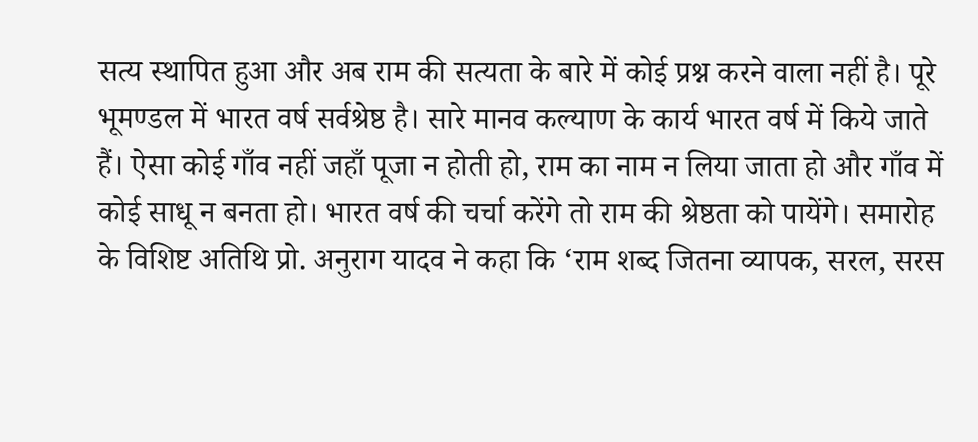सत्य स्थापित हुआ और अब राम की सत्यता के बारे में कोई प्रश्न करने वाला नहीं है। पूरे भूमण्डल में भारत वर्ष सर्वश्रेष्ठ है। सारे मानव कल्याण के कार्य भारत वर्ष में किये जाते हैं। ऐसा कोई गाँव नहीं जहाँ पूजा न होती हो, राम का नाम न लिया जाता हो और गाँव में कोई साधू न बनता हो। भारत वर्ष की चर्चा करेंगे तो राम की श्रेष्ठता को पायेंगे। समारोह के विशिष्ट अतिथि प्रो. अनुराग यादव ने कहा कि ‘राम शब्द जितना व्यापक, सरल, सरस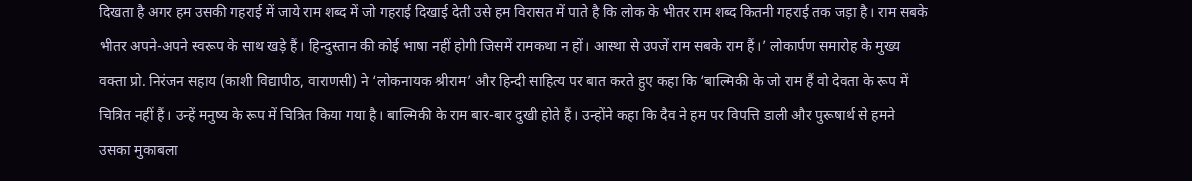दिखता है अगर हम उसकी गहराई में जाये राम शब्द में जो गहराई दिखाई देती उसे हम विरासत में पाते है कि लोक के भीतर राम शब्द कितनी गहराई तक जड़ा है। राम सबके भीतर अपने-अपने स्वरूप के साथ खड़े हैं। हिन्दुस्तान की कोई भाषा नहीं होगी जिसमें रामकथा न हों। आस्था से उपजें राम सबके राम हैं।’ लोकार्पण समारोह के मुख्य वक्ता प्रो. निरंजन सहाय (काशी विद्यापीठ, वाराणसी) ने ‘लोकनायक श्रीराम’ और हिन्दी साहित्य पर बात करते हुए कहा कि ‘बाल्मिकी के जो राम हैं वो देवता के रूप में चित्रित नहीं हैं। उन्हें मनुष्य के रूप में चित्रित किया गया है। बाल्मिकी के राम बार-बार दुखी होते हैं। उन्होंने कहा कि दैव ने हम पर विपत्ति डाली और पुरूषार्थ से हमने उसका मुकाबला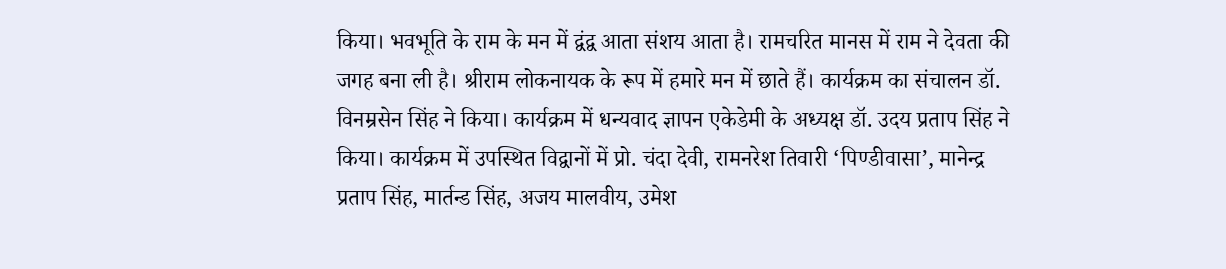किया। भवभूति के राम के मन में द्वंद्व आता संशय आता है। रामचरित मानस में राम ने देवता की जगह बना ली है। श्रीराम लोकनायक के रूप में हमारे मन में छाते हैं। कार्यक्रम का संचालन डॉ. विनम्रसेन सिंह ने किया। कार्यक्रम में धन्यवाद ज्ञापन एकेडेमी के अध्यक्ष डॉ. उदय प्रताप सिंह ने किया। कार्यक्रम में उपस्थित विद्वानों में प्रो. चंदा देवी, रामनरेश तिवारी ‘पिण्डीवासा’, मानेन्द्र प्रताप सिंह, मार्तन्ड सिंह, अजय मालवीय, उमेश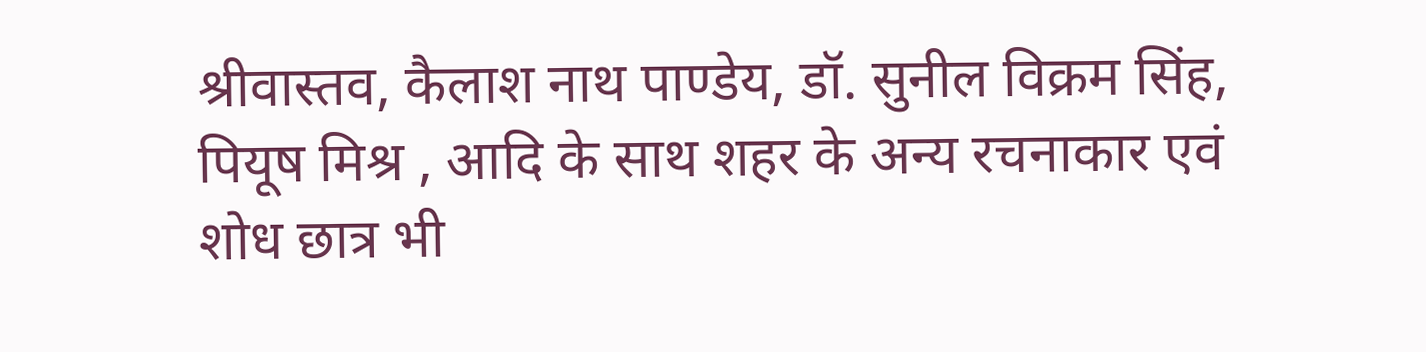श्रीवास्तव, कैलाश नाथ पाण्डेय, डॉ. सुनील विक्रम सिंह, पियूष मिश्र , आदि के साथ शहर के अन्य रचनाकार एवं शोध छात्र भी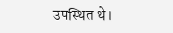उपस्थित थे।